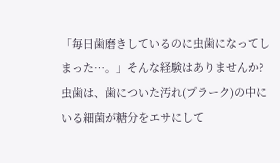「毎日歯磨きしているのに虫歯になってしまった…。」そんな経験はありませんか?
虫歯は、歯についた汚れ(プラーク)の中にいる細菌が糖分をエサにして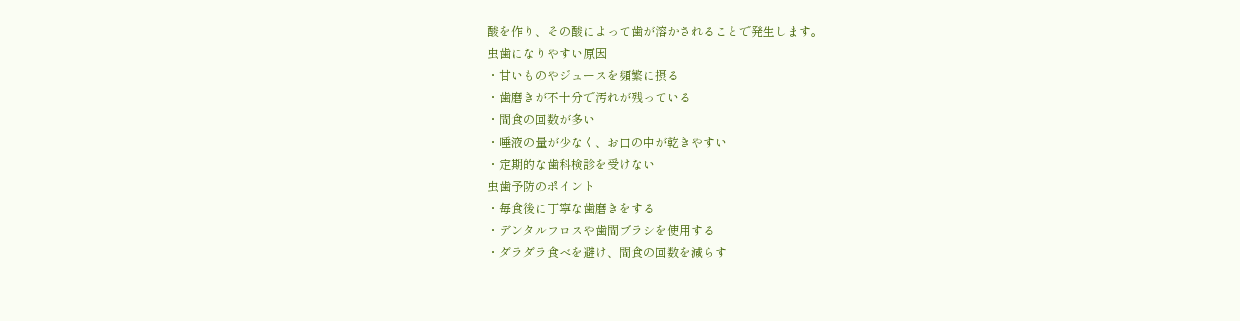酸を作り、その酸によって歯が溶かされることで発生します。
虫歯になりやすい原因
・甘いものやジュースを頻繁に摂る
・歯磨きが不十分で汚れが残っている
・間食の回数が多い
・唾液の量が少なく、お口の中が乾きやすい
・定期的な歯科検診を受けない
虫歯予防のポイント
・毎食後に丁寧な歯磨きをする
・デンタルフロスや歯間ブラシを使用する
・ダラダラ食べを避け、間食の回数を減らす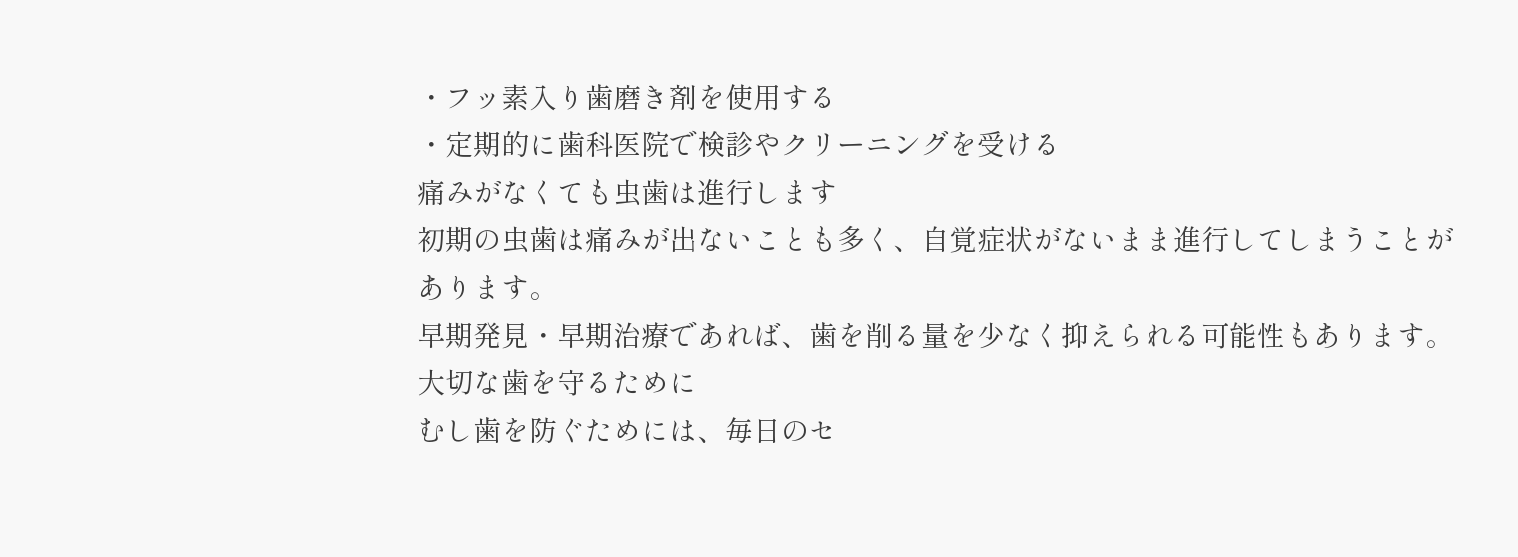・フッ素入り歯磨き剤を使用する
・定期的に歯科医院で検診やクリーニングを受ける
痛みがなくても虫歯は進行します
初期の虫歯は痛みが出ないことも多く、自覚症状がないまま進行してしまうことがあります。
早期発見・早期治療であれば、歯を削る量を少なく抑えられる可能性もあります。
大切な歯を守るために
むし歯を防ぐためには、毎日のセ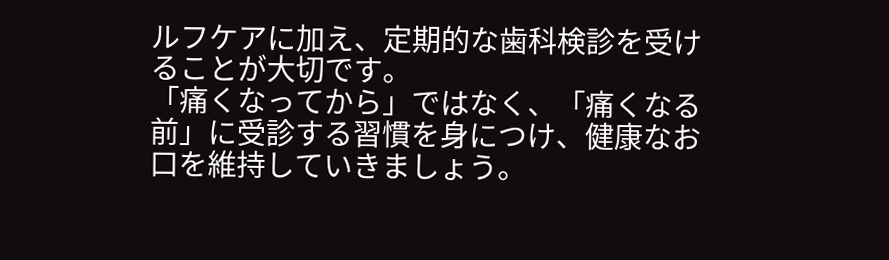ルフケアに加え、定期的な歯科検診を受けることが大切です。
「痛くなってから」ではなく、「痛くなる前」に受診する習慣を身につけ、健康なお口を維持していきましょう。